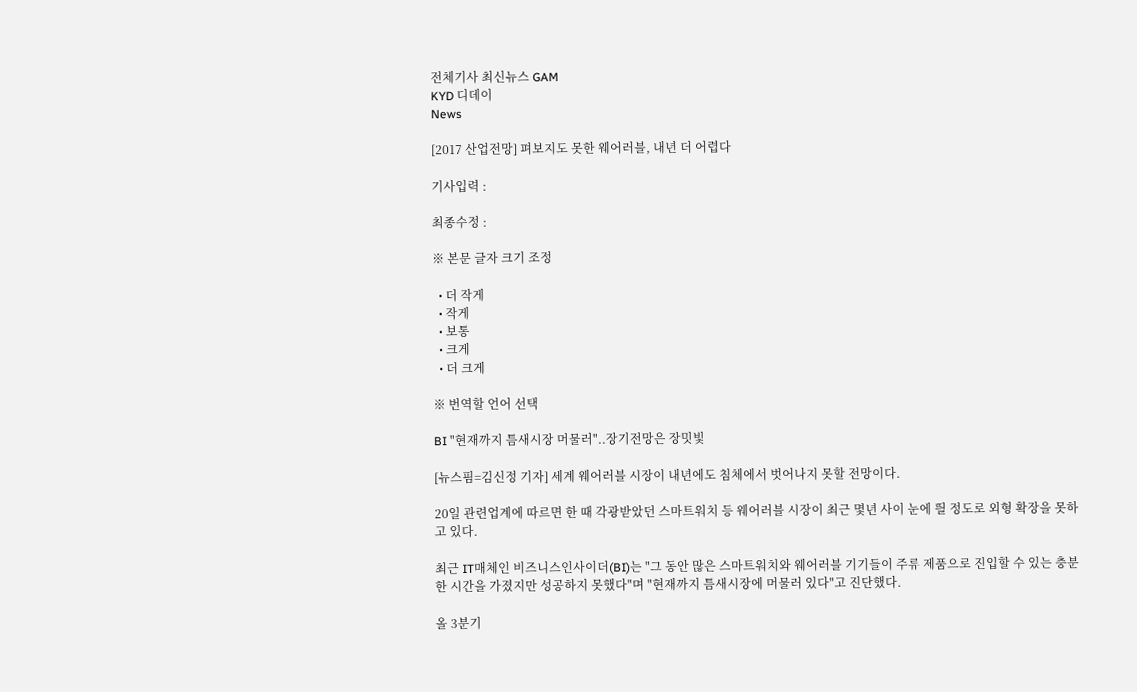전체기사 최신뉴스 GAM
KYD 디데이
News

[2017 산업전망] 펴보지도 못한 웨어러블, 내년 더 어렵다

기사입력 :

최종수정 :

※ 본문 글자 크기 조정

  • 더 작게
  • 작게
  • 보통
  • 크게
  • 더 크게

※ 번역할 언어 선택

BI "현재까지 틈새시장 머물러"..장기전망은 장밋빛

[뉴스핌=김신정 기자] 세계 웨어러블 시장이 내년에도 침체에서 벗어나지 못할 전망이다.

20일 관련업계에 따르면 한 때 각광받았던 스마트워치 등 웨어러블 시장이 최근 몇년 사이 눈에 띌 정도로 외형 확장을 못하고 있다.

최근 IT매체인 비즈니스인사이더(BI)는 "그 동안 많은 스마트워치와 웨어러블 기기들이 주류 제품으로 진입할 수 있는 충분한 시간을 가졌지만 성공하지 못했다"며 "현재까지 틈새시장에 머물러 있다"고 진단했다.

올 3분기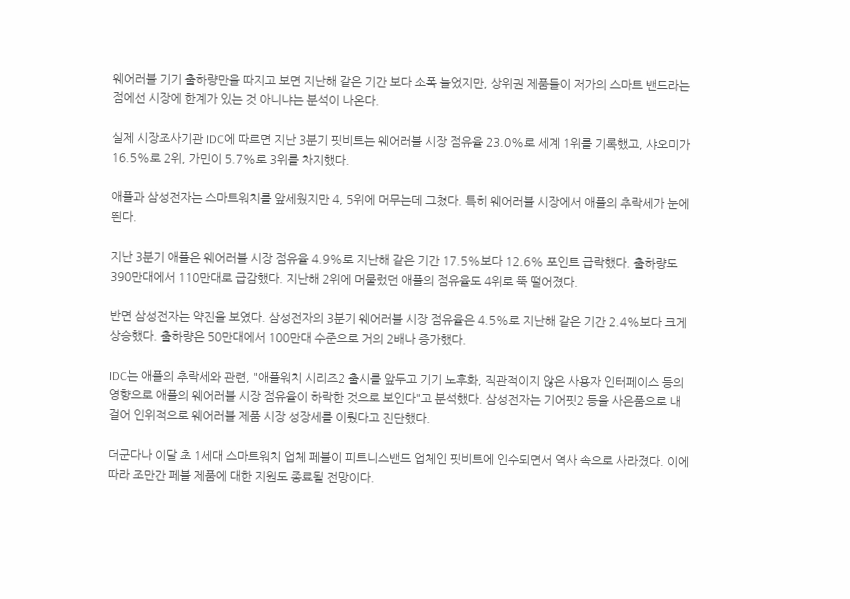웨어러블 기기 출하량만을 따지고 보면 지난해 같은 기간 보다 소폭 늘었지만, 상위권 제품들이 저가의 스마트 밴드라는 점에선 시장에 한계가 있는 것 아니냐는 분석이 나온다.

실제 시장조사기관 IDC에 따르면 지난 3분기 핏비트는 웨어러블 시장 점유율 23.0%로 세계 1위를 기록했고, 샤오미가 16.5%로 2위, 가민이 5.7%로 3위를 차지했다.

애플과 삼성전자는 스마트워치를 앞세웠지만 4, 5위에 머무는데 그쳤다. 특히 웨어러블 시장에서 애플의 추락세가 눈에 띈다.

지난 3분기 애플은 웨어러블 시장 점유율 4.9%로 지난해 같은 기간 17.5%보다 12.6% 포인트 급락했다. 출하량도 390만대에서 110만대로 급감했다. 지난해 2위에 머물렀던 애플의 점유율도 4위로 뚝 떨어졌다.

반면 삼성전자는 약진을 보였다. 삼성전자의 3분기 웨어러블 시장 점유율은 4.5%로 지난해 같은 기간 2.4%보다 크게 상승했다. 출하량은 50만대에서 100만대 수준으로 거의 2배나 증가했다.

IDC는 애플의 추락세와 관련, "애플워치 시리즈2 출시를 앞두고 기기 노후화, 직관적이지 않은 사용자 인터페이스 등의 영향으로 애플의 웨어러블 시장 점유율이 하락한 것으로 보인다"고 분석했다. 삼성전자는 기어핏2 등을 사은품으로 내걸어 인위적으로 웨어러블 제품 시장 성장세를 이뤘다고 진단했다.

더군다나 이달 초 1세대 스마트워치 업체 페블이 피트니스밴드 업체인 핏비트에 인수되면서 역사 속으로 사라졌다. 이에 따라 조만간 페블 제품에 대한 지원도 종료될 전망이다.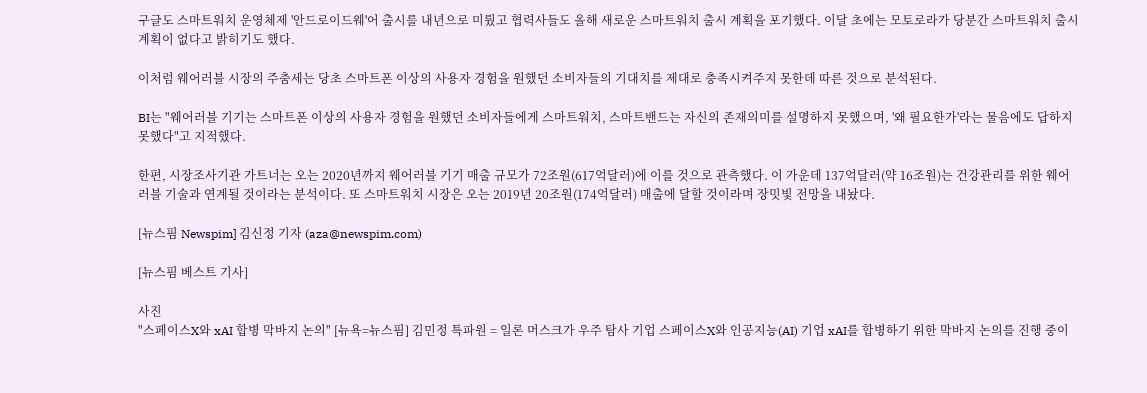구글도 스마트워치 운영체제 '안드로이드웨'어 출시를 내년으로 미뤘고 협력사들도 올해 새로운 스마트워치 출시 계획을 포기했다. 이달 초에는 모토로라가 당분간 스마트워치 출시 계획이 없다고 밝히기도 했다.

이처럼 웨어러블 시장의 주춤세는 당초 스마트폰 이상의 사용자 경험을 원했던 소비자들의 기대치를 제대로 충족시켜주지 못한데 따른 것으로 분석된다.

BI는 "웨어러블 기기는 스마트폰 이상의 사용자 경험을 원했던 소비자들에게 스마트워치, 스마트밴드는 자신의 존재의미를 설명하지 못했으며, '왜 필요한가'라는 물음에도 답하지 못했다"고 지적했다.

한편, 시장조사기관 가트너는 오는 2020년까지 웨어러블 기기 매출 규모가 72조원(617억달러)에 이를 것으로 관측했다. 이 가운데 137억달러(약 16조원)는 건강관리를 위한 웨어러블 기술과 연계될 것이라는 분석이다. 또 스마트워치 시장은 오는 2019년 20조원(174억달러) 매출에 달할 것이라며 장밋빛 전망을 내놨다.

[뉴스핌 Newspim] 김신정 기자 (aza@newspim.com)

[뉴스핌 베스트 기사]

사진
"스페이스X와 xAI 합병 막바지 논의" [뉴욕=뉴스핌] 김민정 특파원 = 일론 머스크가 우주 탐사 기업 스페이스X와 인공지능(AI) 기업 xAI를 합병하기 위한 막바지 논의를 진행 중이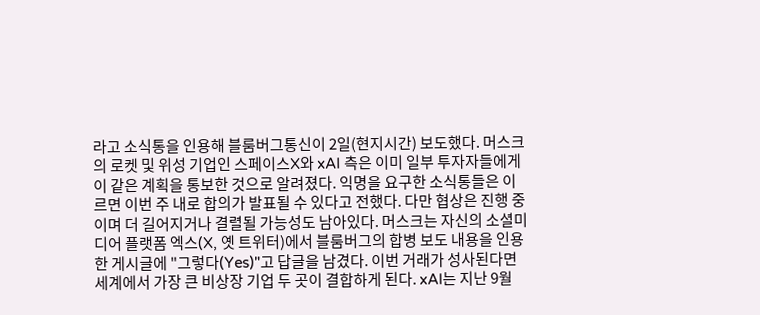라고 소식통을 인용해 블룸버그통신이 2일(현지시간) 보도했다. 머스크의 로켓 및 위성 기업인 스페이스X와 xAI 측은 이미 일부 투자자들에게 이 같은 계획을 통보한 것으로 알려졌다. 익명을 요구한 소식통들은 이르면 이번 주 내로 합의가 발표될 수 있다고 전했다. 다만 협상은 진행 중이며 더 길어지거나 결렬될 가능성도 남아있다. 머스크는 자신의 소셜미디어 플랫폼 엑스(X, 옛 트위터)에서 블룸버그의 합병 보도 내용을 인용한 게시글에 "그렇다(Yes)"고 답글을 남겼다. 이번 거래가 성사된다면 세계에서 가장 큰 비상장 기업 두 곳이 결합하게 된다. xAI는 지난 9월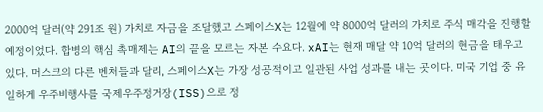2000억 달러(약 291조 원) 가치로 자금을 조달했고 스페이스X는 12월에 약 8000억 달러의 가치로 주식 매각을 진행할 예정이었다. 합병의 핵심 촉매제는 AI의 끝을 모르는 자본 수요다. xAI는 현재 매달 약 10억 달러의 현금을 태우고 있다. 머스크의 다른 벤처들과 달리, 스페이스X는 가장 성공적이고 일관된 사업 성과를 내는 곳이다. 미국 기업 중 유일하게 우주비행사를 국제우주정거장(ISS)으로 정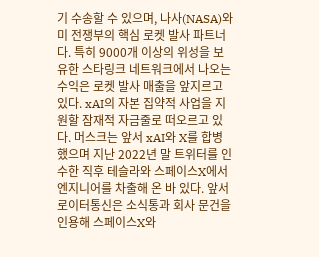기 수송할 수 있으며, 나사(NASA)와 미 전쟁부의 핵심 로켓 발사 파트너다. 특히 9000개 이상의 위성을 보유한 스타링크 네트워크에서 나오는 수익은 로켓 발사 매출을 앞지르고 있다. xAI의 자본 집약적 사업을 지원할 잠재적 자금줄로 떠오르고 있다. 머스크는 앞서 xAI와 X를 합병했으며 지난 2022년 말 트위터를 인수한 직후 테슬라와 스페이스X에서 엔지니어를 차출해 온 바 있다. 앞서 로이터통신은 소식통과 회사 문건을 인용해 스페이스X와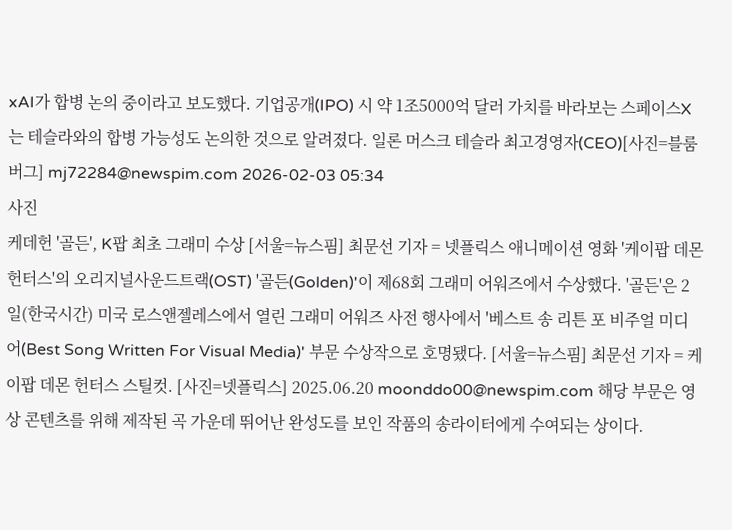xAI가 합병 논의 중이라고 보도했다. 기업공개(IPO) 시 약 1조5000억 달러 가치를 바라보는 스페이스X는 테슬라와의 합병 가능성도 논의한 것으로 알려졌다. 일론 머스크 테슬라 최고경영자(CEO)[사진=블룸버그] mj72284@newspim.com 2026-02-03 05:34
사진
케데헌 '골든', K팝 최초 그래미 수상 [서울=뉴스핌] 최문선 기자 = 넷플릭스 애니메이션 영화 '케이팝 데몬 헌터스'의 오리지널사운드트랙(OST) '골든(Golden)'이 제68회 그래미 어워즈에서 수상했다. '골든'은 2일(한국시간) 미국 로스앤젤레스에서 열린 그래미 어워즈 사전 행사에서 '베스트 송 리튼 포 비주얼 미디어(Best Song Written For Visual Media)' 부문 수상작으로 호명됐다. [서울=뉴스핌] 최문선 기자 = 케이팝 데몬 헌터스 스틸컷. [사진=넷플릭스] 2025.06.20 moonddo00@newspim.com 해당 부문은 영상 콘텐츠를 위해 제작된 곡 가운데 뛰어난 완성도를 보인 작품의 송라이터에게 수여되는 상이다.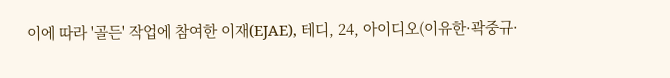이에 따라 '골든' 작업에 참여한 이재(EJAE), 테디, 24, 아이디오(이유한·곽중규·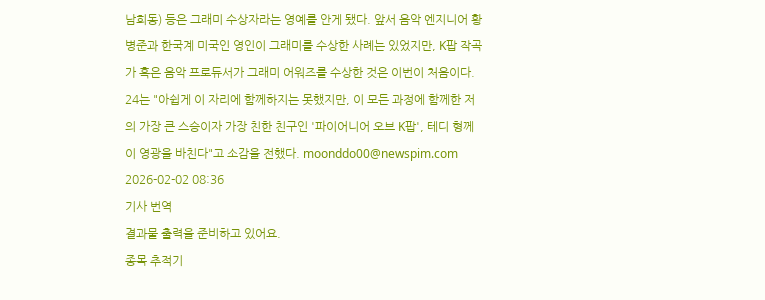남희동) 등은 그래미 수상자라는 영예를 안게 됐다. 앞서 음악 엔지니어 황병준과 한국계 미국인 영인이 그래미를 수상한 사례는 있었지만, K팝 작곡가 혹은 음악 프로듀서가 그래미 어워즈를 수상한 것은 이번이 처음이다. 24는 "아쉽게 이 자리에 함께하지는 못했지만, 이 모든 과정에 함께한 저의 가장 큰 스승이자 가장 친한 친구인 '파이어니어 오브 K팝', 테디 형께 이 영광을 바친다"고 소감을 전했다. moonddo00@newspim.com 2026-02-02 08:36
기사 번역
결과물 출력을 준비하고 있어요.
종목 추적기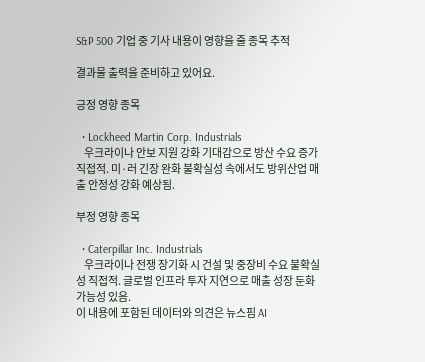S&P 500 기업 중 기사 내용이 영향을 줄 종목 추적

결과물 출력을 준비하고 있어요.

긍정 영향 종목

  • Lockheed Martin Corp. Industrials
    우크라이나 안보 지원 강화 기대감으로 방산 수요 증가 직접적. 미·러 긴장 완화 불확실성 속에서도 방위산업 매출 안정성 강화 예상됨.

부정 영향 종목

  • Caterpillar Inc. Industrials
    우크라이나 전쟁 장기화 시 건설 및 중장비 수요 불확실성 직접적. 글로벌 인프라 투자 지연으로 매출 성장 둔화 가능성 있음.
이 내용에 포함된 데이터와 의견은 뉴스핌 AI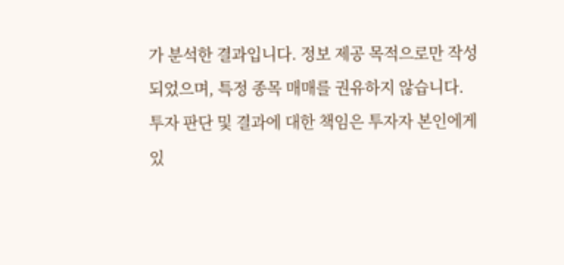가 분석한 결과입니다. 정보 제공 목적으로만 작성되었으며, 특정 종목 매매를 권유하지 않습니다. 투자 판단 및 결과에 대한 책임은 투자자 본인에게 있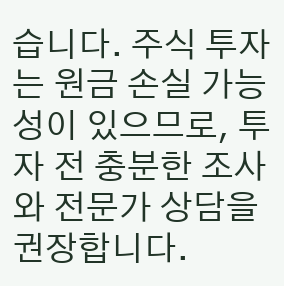습니다. 주식 투자는 원금 손실 가능성이 있으므로, 투자 전 충분한 조사와 전문가 상담을 권장합니다.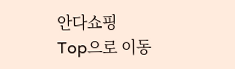안다쇼핑
Top으로 이동